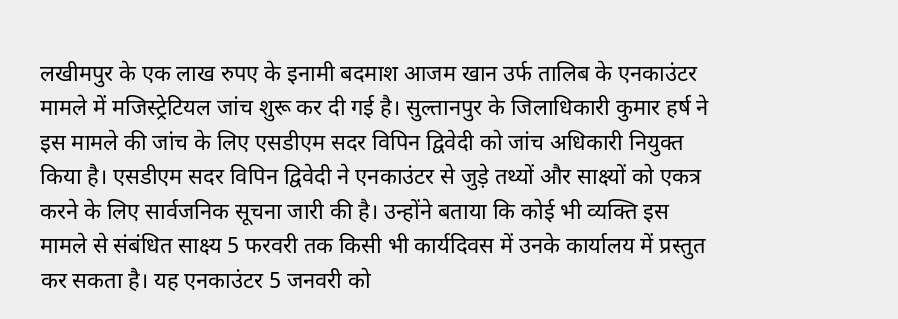लखीमपुर के एक लाख रुपए के इनामी बदमाश आजम खान उर्फ तालिब के एनकाउंटर मामले में मजिस्ट्रेटियल जांच शुरू कर दी गई है। सुल्तानपुर के जिलाधिकारी कुमार हर्ष ने इस मामले की जांच के लिए एसडीएम सदर विपिन द्विवेदी को जांच अधिकारी नियुक्त किया है। एसडीएम सदर विपिन द्विवेदी ने एनकाउंटर से जुड़े तथ्यों और साक्ष्यों को एकत्र करने के लिए सार्वजनिक सूचना जारी की है। उन्होंने बताया कि कोई भी व्यक्ति इस मामले से संबंधित साक्ष्य 5 फरवरी तक किसी भी कार्यदिवस में उनके कार्यालय में प्रस्तुत कर सकता है। यह एनकाउंटर 5 जनवरी को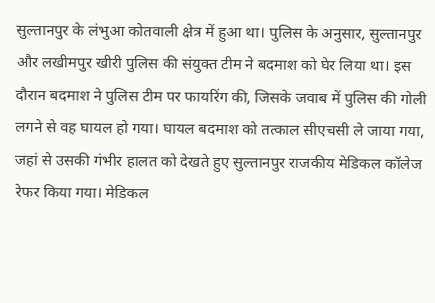सुल्तानपुर के लंभुआ कोतवाली क्षेत्र में हुआ था। पुलिस के अनुसार, सुल्तानपुर और लखीमपुर खीरी पुलिस की संयुक्त टीम ने बदमाश को घेर लिया था। इस दौरान बदमाश ने पुलिस टीम पर फायरिंग की, जिसके जवाब में पुलिस की गोली लगने से वह घायल हो गया। घायल बदमाश को तत्काल सीएचसी ले जाया गया, जहां से उसकी गंभीर हालत को देखते हुए सुल्तानपुर राजकीय मेडिकल कॉलेज रेफर किया गया। मेडिकल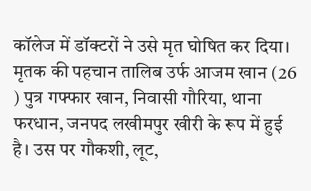कॉलेज में डॉक्टरों ने उसे मृत घोषित कर दिया। मृतक की पहचान तालिब उर्फ आजम खान (26 ) पुत्र गफ्फार खान, निवासी गौरिया, थाना फरधान, जनपद लखीमपुर खीरी के रूप में हुई है। उस पर गौकशी, लूट,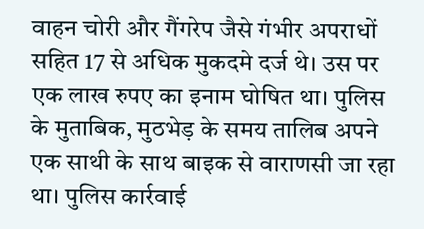वाहन चोरी और गैंगरेप जैसे गंभीर अपराधों सहित 17 से अधिक मुकदमे दर्ज थे। उस पर एक लाख रुपए का इनाम घोषित था। पुलिस के मुताबिक, मुठभेड़ के समय तालिब अपने एक साथी के साथ बाइक से वाराणसी जा रहा था। पुलिस कार्रवाई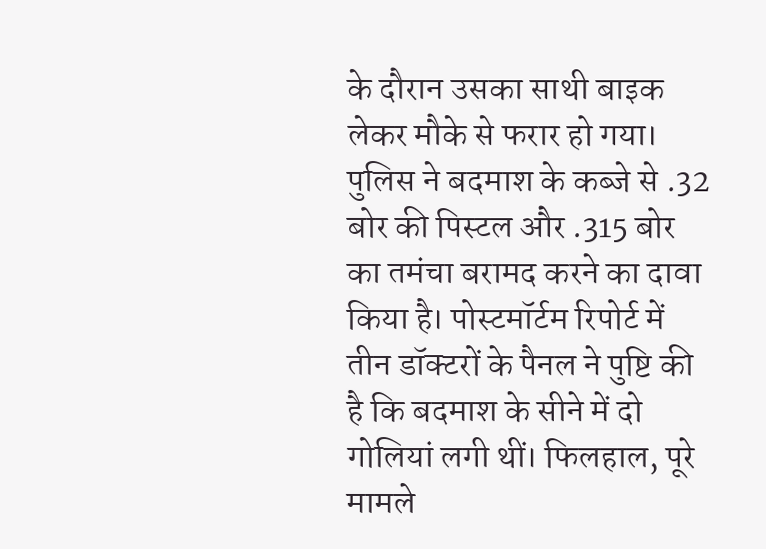के दौरान उसका साथी बाइक लेकर मौके से फरार हो गया। पुलिस ने बदमाश के कब्जे से .32 बोर की पिस्टल और .315 बोर का तमंचा बरामद करने का दावा किया है। पोस्टमॉर्टम रिपोर्ट में तीन डॉक्टरों के पैनल ने पुष्टि की है कि बदमाश के सीने में दो गोलियां लगी थीं। फिलहाल, पूरे मामले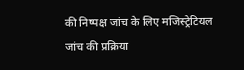की निष्पक्ष जांच के लिए मजिस्ट्रेटियल जांच की प्रक्रिया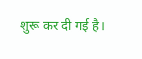शुरू कर दी गई है।